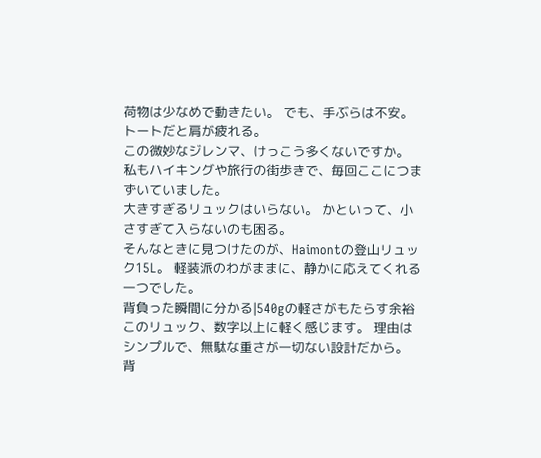荷物は少なめで動きたい。 でも、手ぶらは不安。トートだと肩が疲れる。
この微妙なジレンマ、けっこう多くないですか。 私もハイキングや旅行の街歩きで、毎回ここにつまずいていました。
大きすぎるリュックはいらない。 かといって、小さすぎて入らないのも困る。
そんなときに見つけたのが、Haimontの登山リュック15L。 軽装派のわがままに、静かに応えてくれる一つでした。
背負った瞬間に分かる|540gの軽さがもたらす余裕
このリュック、数字以上に軽く感じます。 理由はシンプルで、無駄な重さが一切ない設計だから。
背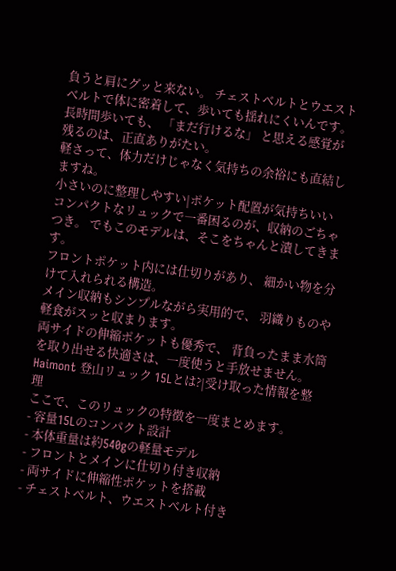負うと肩にグッと来ない。 チェストベルトとウエストベルトで体に密着して、歩いても揺れにくいんです。
長時間歩いても、 「まだ行けるな」 と思える感覚が残るのは、正直ありがたい。
軽さって、体力だけじゃなく気持ちの余裕にも直結しますね。
小さいのに整理しやすい|ポケット配置が気持ちいい
コンパクトなリュックで一番困るのが、収納のごちゃつき。 でもこのモデルは、そこをちゃんと潰してきます。
フロントポケット内には仕切りがあり、 細かい物を分けて入れられる構造。
メイン収納もシンプルながら実用的で、 羽織りものや軽食がスッと収まります。
両サイドの伸縮ポケットも優秀で、 背負ったまま水筒を取り出せる快適さは、一度使うと手放せません。
Haimont 登山リュック 15Lとは?|受け取った情報を整理
ここで、このリュックの特徴を一度まとめます。
- 容量15Lのコンパクト設計
- 本体重量は約540gの軽量モデル
- フロントとメインに仕切り付き収納
- 両サイドに伸縮性ポケットを搭載
- チェストベルト、ウエストベルト付き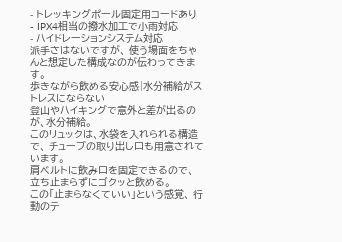- トレッキングポール固定用コードあり
- IPX4相当の撥水加工で小雨対応
- ハイドレーションシステム対応
派手さはないですが、 使う場面をちゃんと想定した構成なのが伝わってきます。
歩きながら飲める安心感|水分補給がストレスにならない
登山やハイキングで意外と差が出るのが、水分補給。
このリュックは、水袋を入れられる構造で、 チューブの取り出し口も用意されています。
肩ベルトに飲み口を固定できるので、 立ち止まらずにゴクッと飲める。
この「止まらなくていい」という感覚、 行動のテ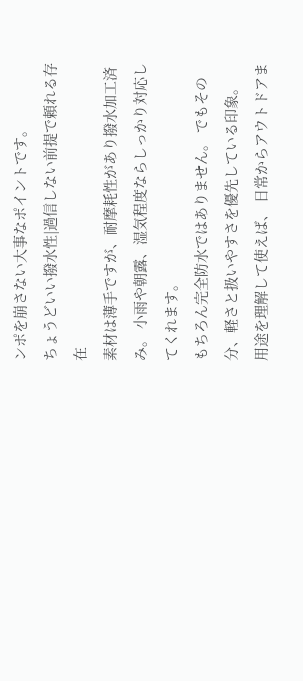ンポを崩さない大事なポイントです。
ちょうどいい撥水性|過信しない前提で頼れる存在
素材は薄手ですが、耐摩耗性があり撥水加工済み。 小雨や朝露、湿気程度ならしっかり対応してくれます。
もちろん完全防水ではありません。 でもその分、軽さと扱いやすさを優先している印象。
用途を理解して使えば、 日常からアウトドアま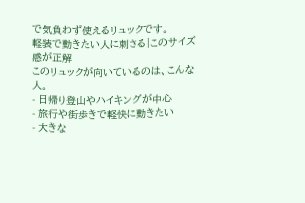で気負わず使えるリュックです。
軽装で動きたい人に刺さる|このサイズ感が正解
このリュックが向いているのは、こんな人。
- 日帰り登山やハイキングが中心
- 旅行や街歩きで軽快に動きたい
- 大きな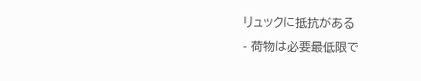リュックに抵抗がある
- 荷物は必要最低限で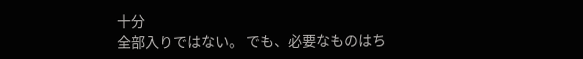十分
全部入りではない。 でも、必要なものはち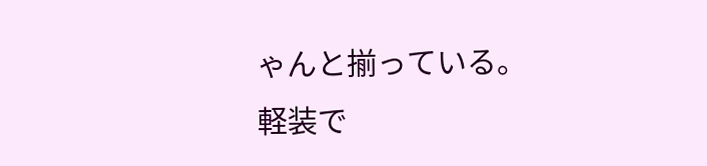ゃんと揃っている。
軽装で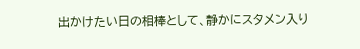出かけたい日の相棒として、静かにスタメン入り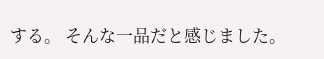する。 そんな一品だと感じました。